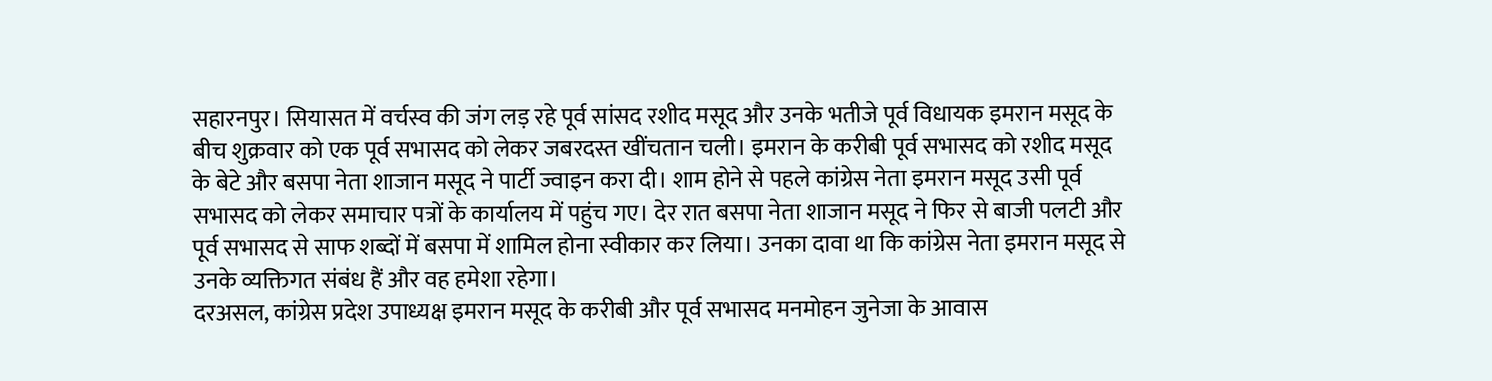सहारनपुर। सियासत में वर्चस्व की जंग लड़ रहे पूर्व सांसद रशीद मसूद और उनके भतीजे पूर्व विधायक इमरान मसूद के बीच शुक्रवार को एक पूर्व सभासद को लेकर जबरदस्त खींचतान चली। इमरान के करीबी पूर्व सभासद को रशीद मसूद के बेटे और बसपा नेता शाजान मसूद ने पार्टी ज्वाइन करा दी। शाम होने से पहले कांग्रेस नेता इमरान मसूद उसी पूर्व सभासद को लेकर समाचार पत्रों के कार्यालय में पहुंच गए। देर रात बसपा नेता शाजान मसूद ने फिर से बाजी पलटी और पूर्व सभासद से साफ शब्दों में बसपा में शामिल होना स्वीकार कर लिया। उनका दावा था कि कांग्रेस नेता इमरान मसूद से उनके व्यक्तिगत संबंध हैं और वह हमेशा रहेगा।
दरअसल, कांग्रेस प्रदेश उपाध्यक्ष इमरान मसूद के करीबी और पूर्व सभासद मनमोहन जुनेजा के आवास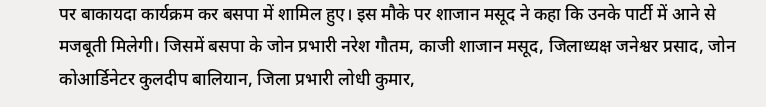पर बाकायदा कार्यक्रम कर बसपा में शामिल हुए। इस मौके पर शाजान मसूद ने कहा कि उनके पार्टी में आने से मजबूती मिलेगी। जिसमें बसपा के जोन प्रभारी नरेश गौतम, काजी शाजान मसूद, जिलाध्यक्ष जनेश्वर प्रसाद, जोन कोआर्डिनेटर कुलदीप बालियान, जिला प्रभारी लोधी कुमार,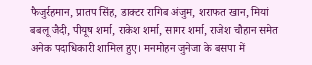फैजुर्रहमान, प्रातप सिंह, डाक्टर रागिब अंजुम, शराफत खान, मियां बबलू जैदी, पीयूष शर्मा, राकेश शर्मा, सागर शर्मा, राजेश चौहान समेत अनेक पदाधिकारी शामिल हुए। मनमोहन जुनेजा के बसपा में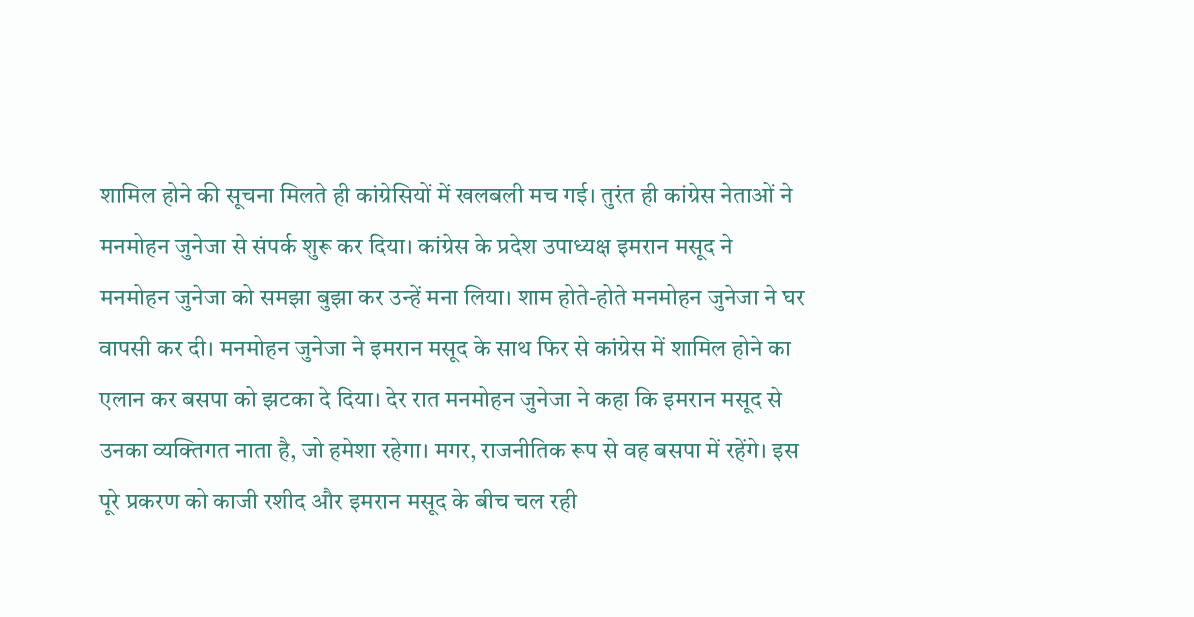शामिल होने की सूचना मिलते ही कांग्रेसियों में खलबली मच गई। तुरंत ही कांग्रेस नेताओं ने मनमोहन जुनेजा से संपर्क शुरू कर दिया। कांग्रेस के प्रदेश उपाध्यक्ष इमरान मसूद ने मनमोहन जुनेजा को समझा बुझा कर उन्हें मना लिया। शाम होते-होते मनमोहन जुनेजा ने घर वापसी कर दी। मनमोहन जुनेजा ने इमरान मसूद के साथ फिर से कांग्रेस में शामिल होने का एलान कर बसपा को झटका दे दिया। देर रात मनमोहन जुनेजा ने कहा कि इमरान मसूद से उनका व्यक्तिगत नाता है, जो हमेशा रहेगा। मगर, राजनीतिक रूप से वह बसपा में रहेंगे। इस पूरे प्रकरण को काजी रशीद और इमरान मसूद के बीच चल रही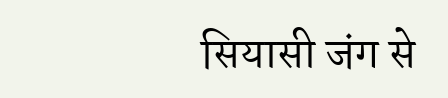सियासी जंग से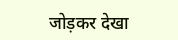जोड़कर देखा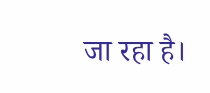जा रहा है।